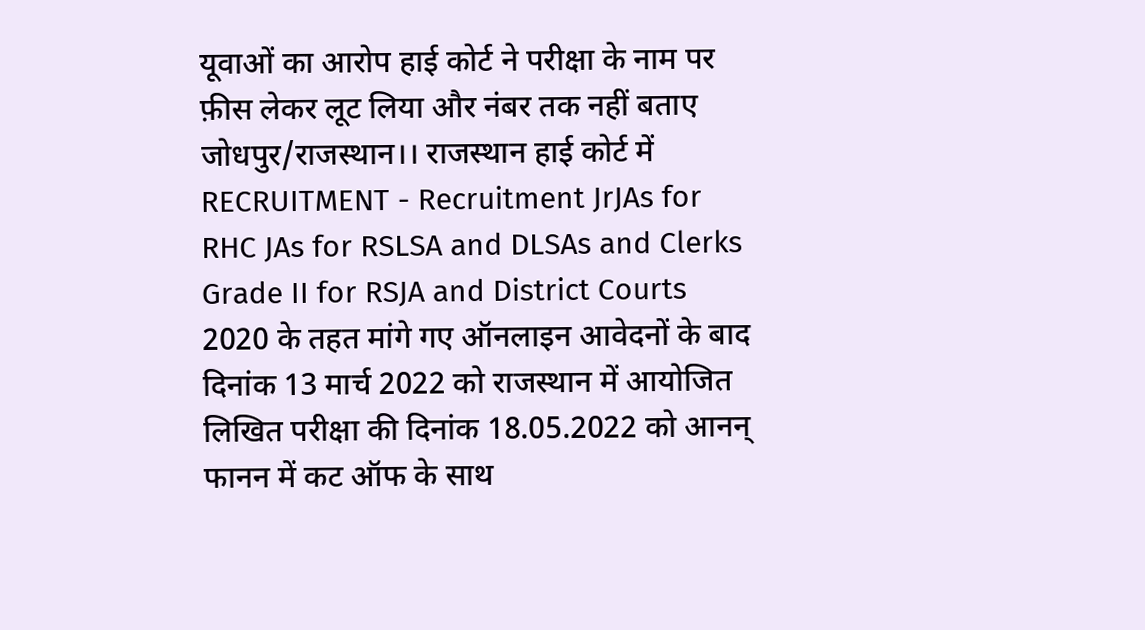यूवाओं का आरोप हाई कोर्ट ने परीक्षा के नाम पर फ़ीस लेकर लूट लिया और नंबर तक नहीं बताए
जोधपुर/राजस्थान।। राजस्थान हाई कोर्ट में RECRUITMENT - Recruitment JrJAs for RHC JAs for RSLSA and DLSAs and Clerks Grade II for RSJA and District Courts 2020 के तहत मांगे गए ऑनलाइन आवेदनों के बाद दिनांक 13 मार्च 2022 को राजस्थान में आयोजित लिखित परीक्षा की दिनांक 18.05.2022 को आनन् फानन में कट ऑफ के साथ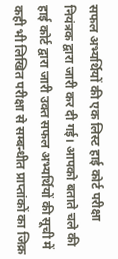सफल अभ्यर्थियों की एक लिस्ट हाई कोर्ट परीक्षा नियंत्रक द्वारा जारी कर दी गई। आपको बताते चले की हाई कोर्ट द्वारा जारी उक्त सफल अभ्यर्थियों की सूची में कही भी लिखित परीक्षा से सम्बन्धीत प्राप्तांकों का जिक्र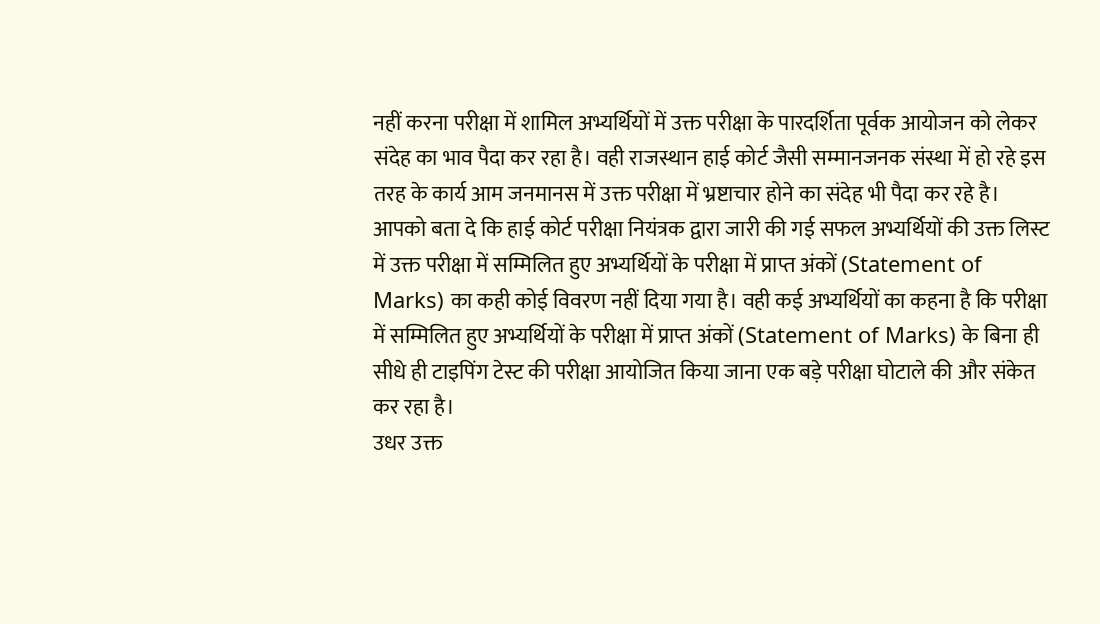नहीं करना परीक्षा में शामिल अभ्यर्थियों में उक्त परीक्षा के पारदर्शिता पूर्वक आयोजन को लेकर संदेह का भाव पैदा कर रहा है। वही राजस्थान हाई कोर्ट जैसी सम्मानजनक संस्था में हो रहे इस तरह के कार्य आम जनमानस में उक्त परीक्षा में भ्रष्टाचार होने का संदेह भी पैदा कर रहे है।
आपको बता दे कि हाई कोर्ट परीक्षा नियंत्रक द्वारा जारी की गई सफल अभ्यर्थियों की उक्त लिस्ट में उक्त परीक्षा में सम्मिलित हुए अभ्यर्थियों के परीक्षा में प्राप्त अंकों (Statement of Marks) का कही कोई विवरण नहीं दिया गया है। वही कई अभ्यर्थियों का कहना है कि परीक्षा में सम्मिलित हुए अभ्यर्थियों के परीक्षा में प्राप्त अंकों (Statement of Marks) के बिना ही सीधे ही टाइपिंग टेस्ट की परीक्षा आयोजित किया जाना एक बड़े परीक्षा घोटाले की और संकेत कर रहा है।
उधर उक्त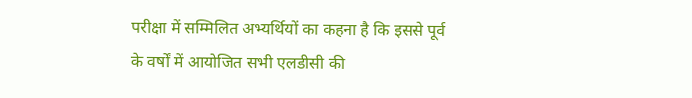परीक्षा में सम्मिलित अभ्यर्थियों का कहना है कि इससे पूर्व के वर्षों में आयोजित सभी एलडीसी की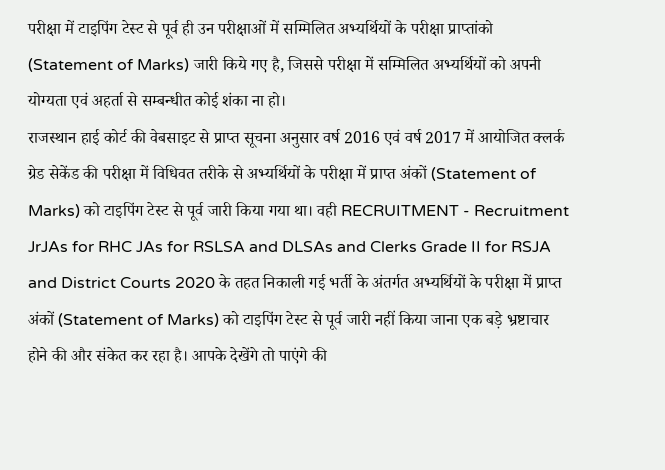परीक्षा में टाइपिंग टेस्ट से पूर्व ही उन परीक्षाओं में सम्मिलित अभ्यर्थियों के परीक्षा प्राप्तांको (Statement of Marks) जारी किये गए है, जिससे परीक्षा में सम्मिलित अभ्यर्थियों को अपनी योग्यता एवं अहर्ता से सम्बन्धीत कोई शंका ना हो।
राजस्थान हाई कोर्ट की वेबसाइट से प्राप्त सूचना अनुसार वर्ष 2016 एवं वर्ष 2017 में आयोजित क्लर्क ग्रेड सेकेंड की परीक्षा में विधिवत तरीके से अभ्यर्थियों के परीक्षा में प्राप्त अंकों (Statement of Marks) को टाइपिंग टेस्ट से पूर्व जारी किया गया था। वही RECRUITMENT - Recruitment JrJAs for RHC JAs for RSLSA and DLSAs and Clerks Grade II for RSJA and District Courts 2020 के तहत निकाली गई भर्ती के अंतर्गत अभ्यर्थियों के परीक्षा में प्राप्त अंकों (Statement of Marks) को टाइपिंग टेस्ट से पूर्व जारी नहीं किया जाना एक बड़े भ्रष्टाचार होने की और संकेत कर रहा है। आपके देखेंगे तो पाएंगे की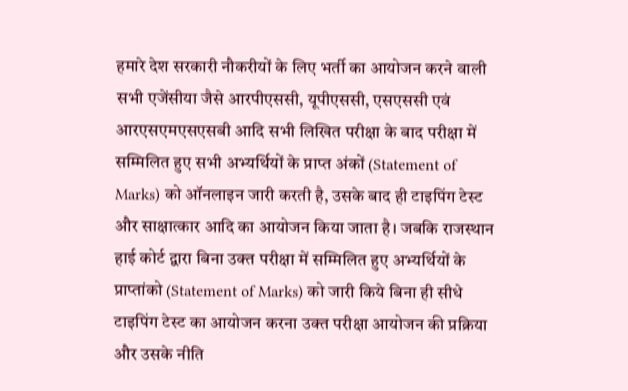हमारे देश सरकारी नौकरीयों के लिए भर्ती का आयोजन करने वाली सभी एजेंसीया जैसे आरपीएससी, यूपीएससी, एसएससी एवं आरएसएमएसएसबी आदि सभी लिखित परीक्षा के बाद परीक्षा में सम्मिलित हुए सभी अभ्यर्थियों के प्राप्त अंकों (Statement of Marks) को ऑनलाइन जारी करती है, उसके बाद ही टाइपिंग टेस्ट और साक्षात्कार आदि का आयोजन किया जाता है। जबकि राजस्थान हाई कोर्ट द्वारा बिना उक्त परीक्षा में सम्मिलित हुए अभ्यर्थियों के प्राप्तांको (Statement of Marks) को जारी किये बिना ही सीधे टाइपिंग टेस्ट का आयोजन करना उक्त परीक्षा आयोजन की प्रक्रिया और उसके नीति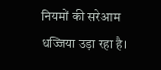नियमों की सरेआम धज्जिया उड़ा रहा है।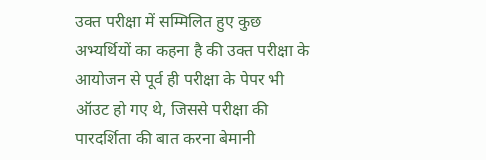उक्त परीक्षा में सम्मिलित हुए कुछ अभ्यर्थियों का कहना है की उक्त परीक्षा के आयोजन से पूर्व ही परीक्षा के पेपर भी ऑउट हो गए थे, जिससे परीक्षा की पारदर्शिता की बात करना बेमानी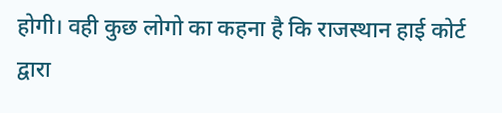होगी। वही कुछ लोगो का कहना है कि राजस्थान हाई कोर्ट द्वारा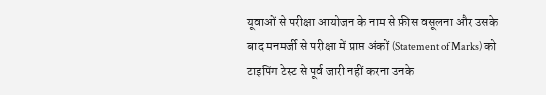यूवाओं से परीक्षा आयोजन के नाम से फ़ीस वसूलना और उसके बाद मनमर्जी से परीक्षा में प्राप्त अंकों (Statement of Marks) को टाइपिंग टेस्ट से पूर्व जारी नहीं करना उनके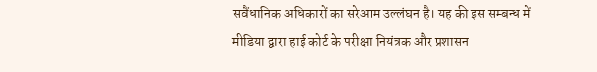सवैंधानिक अधिकारों का सरेआम उल्लंघन है। यह की इस सम्बन्ध में मीडिया द्वारा हाई कोर्ट के परीक्षा नियंत्रक और प्रशासन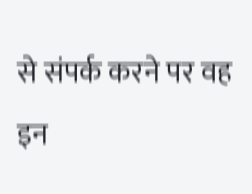से संपर्क करने पर वह इन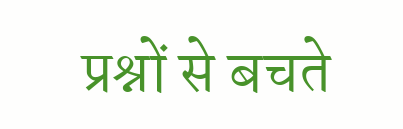प्रश्नों से बचते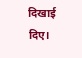दिखाई दिए।